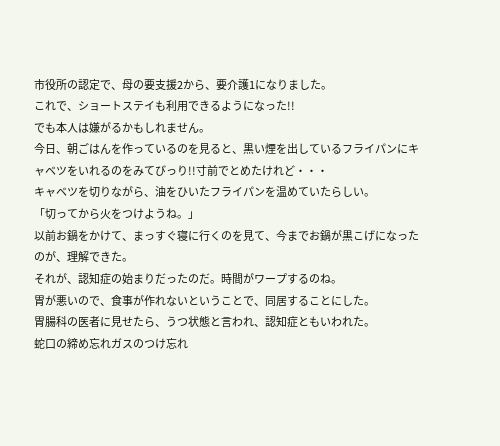市役所の認定で、母の要支援2から、要介護1になりました。
これで、ショートステイも利用できるようになった!!
でも本人は嫌がるかもしれません。
今日、朝ごはんを作っているのを見ると、黒い煙を出しているフライパンにキャベツをいれるのをみてびっり!!寸前でとめたけれど・・・
キャベツを切りながら、油をひいたフライパンを温めていたらしい。
「切ってから火をつけようね。」
以前お鍋をかけて、まっすぐ寝に行くのを見て、今までお鍋が黒こげになったのが、理解できた。
それが、認知症の始まりだったのだ。時間がワープするのね。
胃が悪いので、食事が作れないということで、同居することにした。
胃腸科の医者に見せたら、うつ状態と言われ、認知症ともいわれた。
蛇口の締め忘れガスのつけ忘れ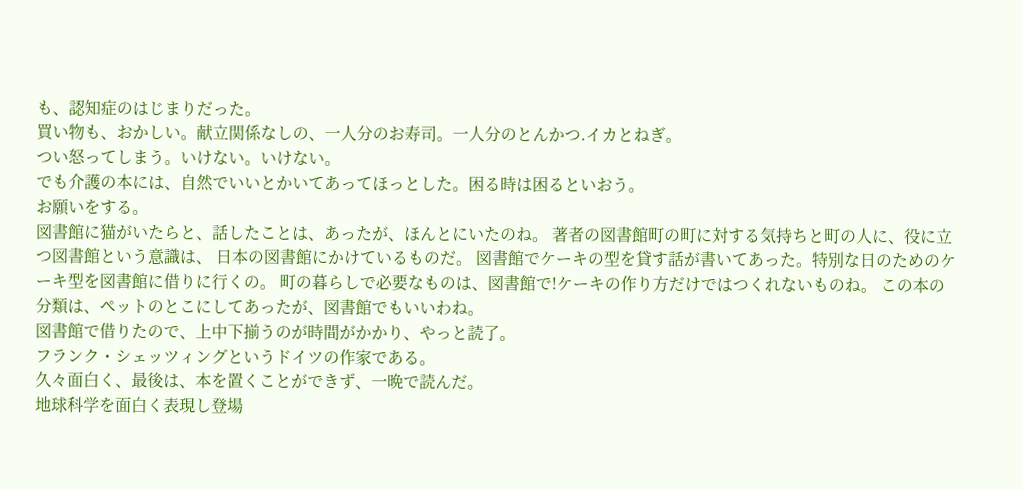も、認知症のはじまりだった。
買い物も、おかしい。献立関係なしの、一人分のお寿司。一人分のとんかつ.イカとねぎ。
つい怒ってしまう。いけない。いけない。
でも介護の本には、自然でいいとかいてあってほっとした。困る時は困るといおう。
お願いをする。
図書館に猫がいたらと、話したことは、あったが、ほんとにいたのね。 著者の図書館町の町に対する気持ちと町の人に、役に立つ図書館という意識は、 日本の図書館にかけているものだ。 図書館でケーキの型を貸す話が書いてあった。特別な日のためのケーキ型を図書館に借りに行くの。 町の暮らしで必要なものは、図書館で!ケーキの作り方だけではつくれないものね。 この本の分類は、ペットのとこにしてあったが、図書館でもいいわね。
図書館で借りたので、上中下揃うのが時間がかかり、やっと読了。
フランク・シェッツィングというドイツの作家である。
久々面白く、最後は、本を置くことができず、一晩で読んだ。
地球科学を面白く表現し登場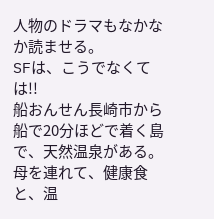人物のドラマもなかなか読ませる。
SFは、こうでなくては!!
船おんせん長崎市から船で20分ほどで着く島で、天然温泉がある。
母を連れて、健康食と、温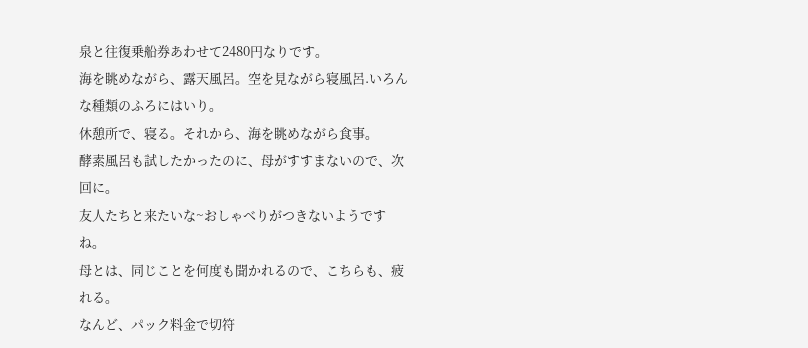泉と往復乗船券あわせて2480円なりです。
海を眺めながら、露天風呂。空を見ながら寝風呂.いろんな種類のふろにはいり。
休憩所で、寝る。それから、海を眺めながら食事。
酵素風呂も試したかったのに、母がすすまないので、次回に。
友人たちと来たいな~おしゃべりがつきないようですね。
母とは、同じことを何度も聞かれるので、こちらも、疲れる。
なんど、パック料金で切符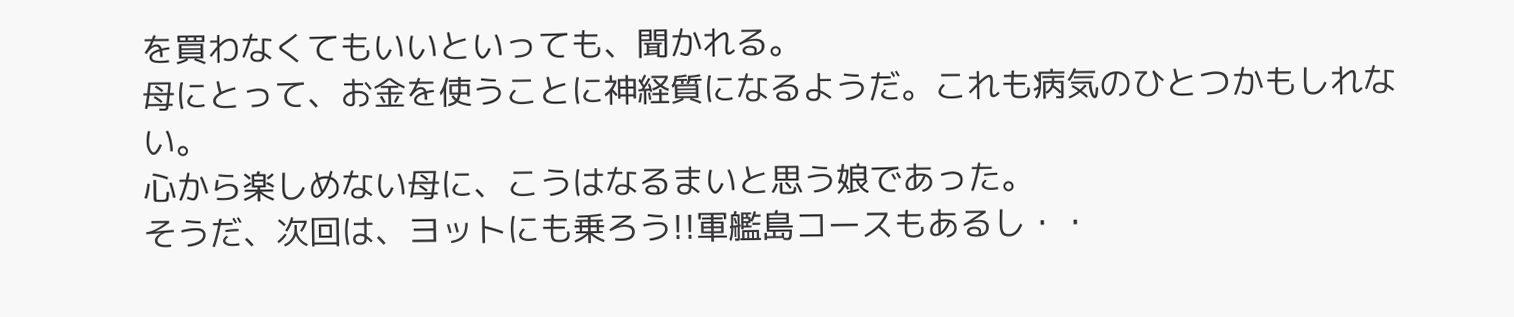を買わなくてもいいといっても、聞かれる。
母にとって、お金を使うことに神経質になるようだ。これも病気のひとつかもしれない。
心から楽しめない母に、こうはなるまいと思う娘であった。
そうだ、次回は、ヨットにも乗ろう!!軍艦島コースもあるし・・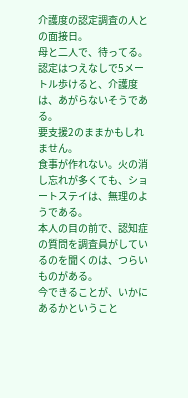介護度の認定調査の人との面接日。
母と二人で、待ってる。
認定はつえなしで5メートル歩けると、介護度は、あがらないそうである。
要支援2のままかもしれません。
食事が作れない。火の消し忘れが多くても、ショートステイは、無理のようである。
本人の目の前で、認知症の質問を調査員がしているのを聞くのは、つらいものがある。
今できることが、いかにあるかということ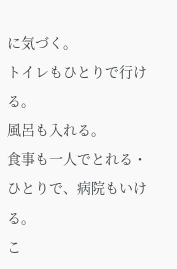に気づく。
トイレもひとりで行ける。
風呂も入れる。
食事も一人でとれる・
ひとりで、病院もいける。
こ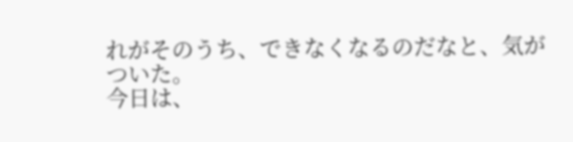れがそのうち、できなくなるのだなと、気がついた。
今日は、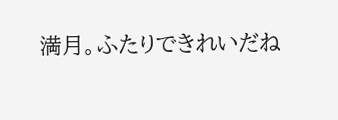満月。ふたりできれいだね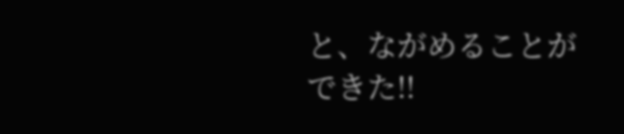と、ながめることができた!!